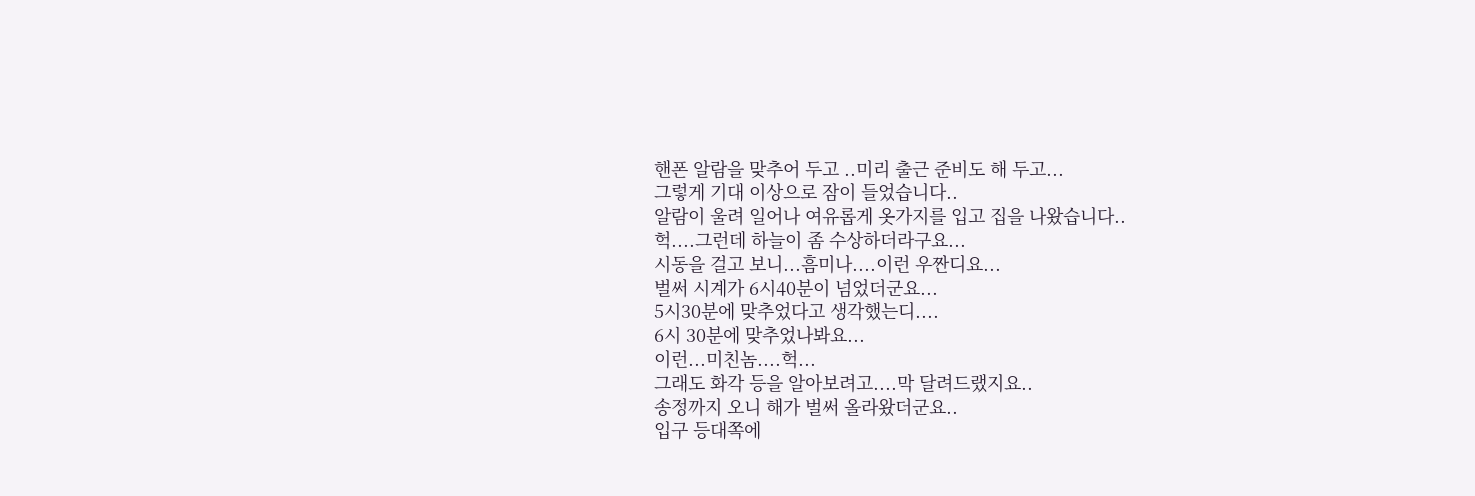핸폰 알람을 맞추어 두고 ..미리 출근 준비도 해 두고...
그렇게 기대 이상으로 잠이 들었습니다..
알람이 울려 일어나 여유롭게 옷가지를 입고 집을 나왔습니다..
헉....그런데 하늘이 좀 수상하더라구요...
시동을 걸고 보니...흠미나....이런 우짠디요...
벌써 시계가 6시40분이 넘었더군요...
5시30분에 맞추었다고 생각했는디....
6시 30분에 맞추었나봐요...
이런...미친놈....헉...
그래도 화각 등을 알아보려고....막 달려드랬지요..
송정까지 오니 해가 벌써 올라왔더군요..
입구 등대쪽에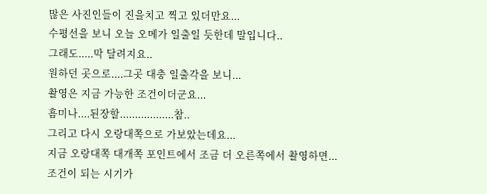많은 사진인들이 진을치고 찍고 있더만요...
수평선을 보니 오늘 오메가 일출일 듯한데 말입니다..
그래도.....막 달려지요..
원하던 곳으로....그곳 대충 일출각을 보니...
촬영은 지금 가능한 조건이더군요...
흠미나....된장할..................참..
그리고 다시 오랑대쪽으로 가보았는데요...
지금 오랑대쪽 대개쪽 포인트에서 조금 더 오른쪽에서 촬영하면...
조건이 되는 시기가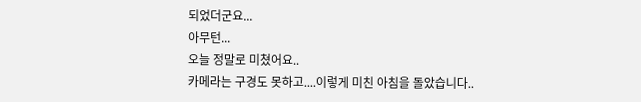되었더군요...
아무턴...
오늘 정말로 미쳤어요..
카메라는 구경도 못하고....이렇게 미친 아침을 돌았습니다..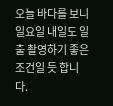오늘 바다를 보니 일요일 내일도 일출 촬영하기 좋은 조건일 듯 합니다.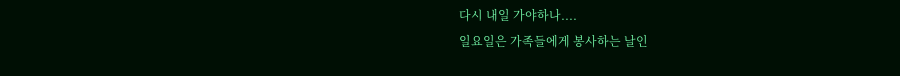다시 내일 가야하나....
일요일은 가족들에게 봉사하는 날인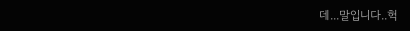데...말입니다..헉